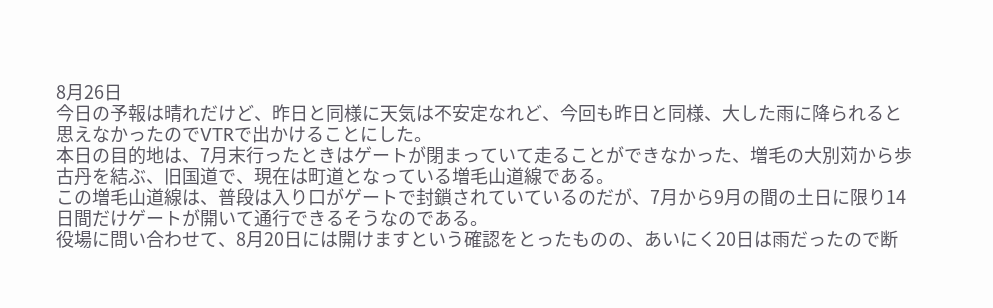8月26日
今日の予報は晴れだけど、昨日と同様に天気は不安定なれど、今回も昨日と同様、大した雨に降られると思えなかったのでVTRで出かけることにした。
本日の目的地は、7月末行ったときはゲートが閉まっていて走ることができなかった、増毛の大別苅から歩古丹を結ぶ、旧国道で、現在は町道となっている増毛山道線である。
この増毛山道線は、普段は入り口がゲートで封鎖されていているのだが、7月から9月の間の土日に限り14日間だけゲートが開いて通行できるそうなのである。
役場に問い合わせて、8月20日には開けますという確認をとったものの、あいにく20日は雨だったので断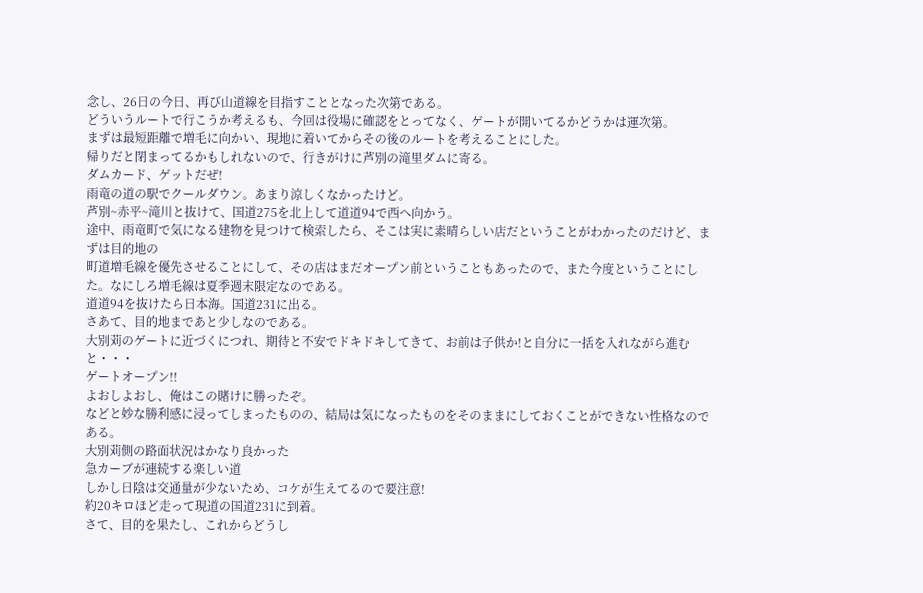念し、26日の今日、再び山道線を目指すこととなった次第である。
どういうルートで行こうか考えるも、今回は役場に確認をとってなく、ゲートが開いてるかどうかは運次第。
まずは最短距離で増毛に向かい、現地に着いてからその後のルートを考えることにした。
帰りだと閉まってるかもしれないので、行きがけに芦別の滝里ダムに寄る。
ダムカード、ゲットだぜ!
雨竜の道の駅でクールダウン。あまり涼しくなかったけど。
芦別~赤平~滝川と抜けて、国道275を北上して道道94で西へ向かう。
途中、雨竜町で気になる建物を見つけて検索したら、そこは実に素晴らしい店だということがわかったのだけど、まずは目的地の
町道増毛線を優先させることにして、その店はまだオープン前ということもあったので、また今度ということにした。なにしろ増毛線は夏季週末限定なのである。
道道94を抜けたら日本海。国道231に出る。
さあて、目的地まであと少しなのである。
大別苅のゲートに近づくにつれ、期待と不安でドキドキしてきて、お前は子供か!と自分に一括を入れながら進むと・・・
ゲートオープン!!
よおしよおし、俺はこの賭けに勝ったぞ。
などと妙な勝利感に浸ってしまったものの、結局は気になったものをそのままにしておくことができない性格なのである。
大別苅側の路面状況はかなり良かった
急カーブが連続する楽しい道
しかし日陰は交通量が少ないため、コケが生えてるので要注意!
約20キロほど走って現道の国道231に到着。
さて、目的を果たし、これからどうし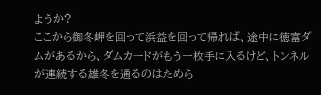ようか?
ここから御冬岬を回って浜益を回って帰れば、途中に徳富ダムがあるから、ダムカードがもう一枚手に入るけど、トンネルが連続する雄冬を通るのはためら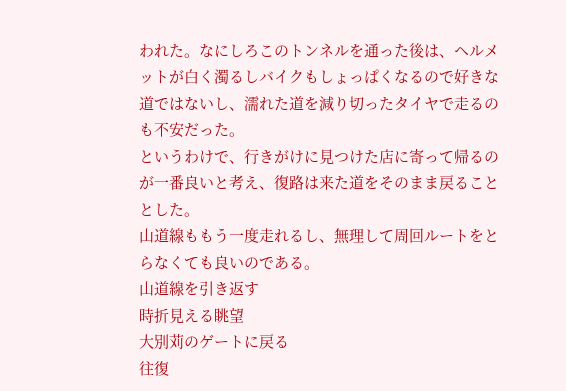われた。なにしろこのトンネルを通った後は、ヘルメットが白く濁るしバイクもしょっぱくなるので好きな道ではないし、濡れた道を減り切ったタイヤで走るのも不安だった。
というわけで、行きがけに見つけた店に寄って帰るのが一番良いと考え、復路は来た道をそのまま戻ることとした。
山道線ももう一度走れるし、無理して周回ルートをとらなくても良いのである。
山道線を引き返す
時折見える眺望
大別苅のゲートに戻る
往復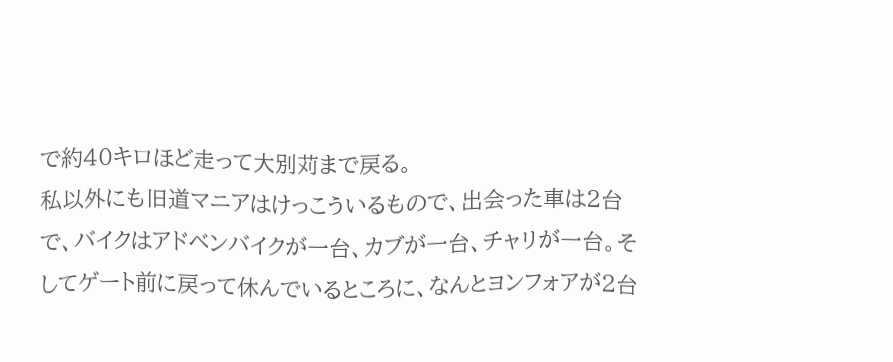で約40キロほど走って大別苅まで戻る。
私以外にも旧道マニアはけっこういるもので、出会った車は2台で、バイクはアドベンバイクが一台、カブが一台、チャリが一台。そしてゲート前に戻って休んでいるところに、なんとヨンフォアが2台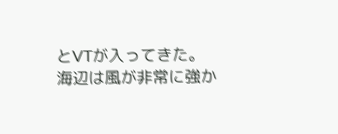とVTが入ってきた。
海辺は風が非常に強か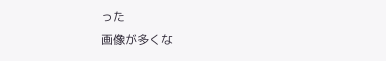った
画像が多くな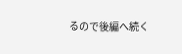るので後編へ続く